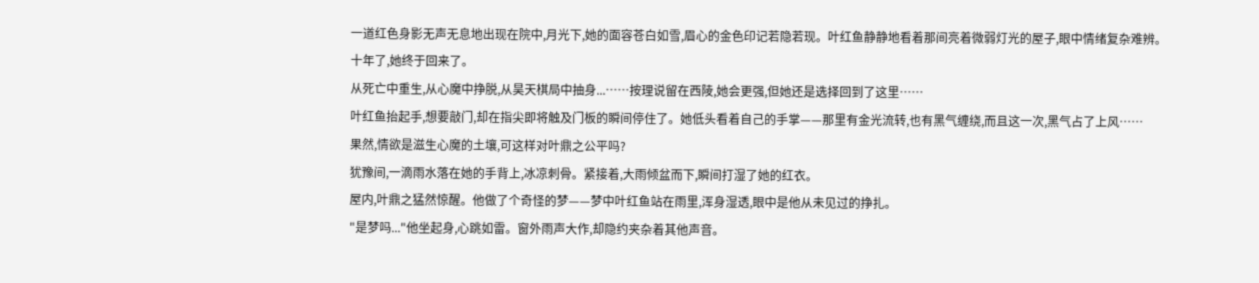一道红色身影无声无息地出现在院中,月光下,她的面容苍白如雪,眉心的金色印记若隐若现。叶红鱼静静地看着那间亮着微弱灯光的屋子,眼中情绪复杂难辨。
十年了,她终于回来了。
从死亡中重生,从心魔中挣脱,从昊天棋局中抽身...……按理说留在西陵,她会更强,但她还是选择回到了这里……
叶红鱼抬起手,想要敲门,却在指尖即将触及门板的瞬间停住了。她低头看着自己的手掌——那里有金光流转,也有黑气缠绕,而且这一次,黑气占了上风……
果然,情欲是滋生心魔的土壤,可这样对叶鼎之公平吗?
犹豫间,一滴雨水落在她的手背上,冰凉刺骨。紧接着,大雨倾盆而下,瞬间打湿了她的红衣。
屋内,叶鼎之猛然惊醒。他做了个奇怪的梦——梦中叶红鱼站在雨里,浑身湿透,眼中是他从未见过的挣扎。
"是梦吗..."他坐起身,心跳如雷。窗外雨声大作,却隐约夹杂着其他声音。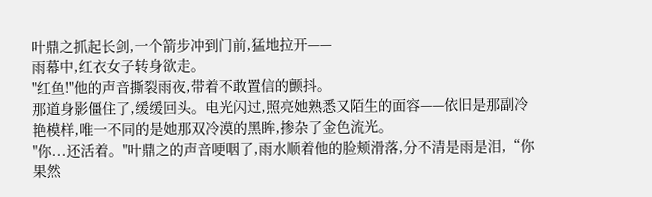叶鼎之抓起长剑,一个箭步冲到门前,猛地拉开——
雨幕中,红衣女子转身欲走。
"红鱼!"他的声音撕裂雨夜,带着不敢置信的颤抖。
那道身影僵住了,缓缓回头。电光闪过,照亮她熟悉又陌生的面容——依旧是那副冷艳模样,唯一不同的是她那双冷漠的黑眸,掺杂了金色流光。
"你...还活着。"叶鼎之的声音哽咽了,雨水顺着他的脸颊滑落,分不清是雨是泪,“你果然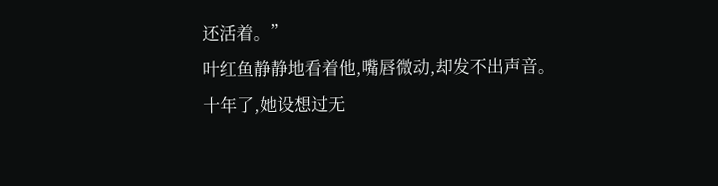还活着。”
叶红鱼静静地看着他,嘴唇微动,却发不出声音。十年了,她设想过无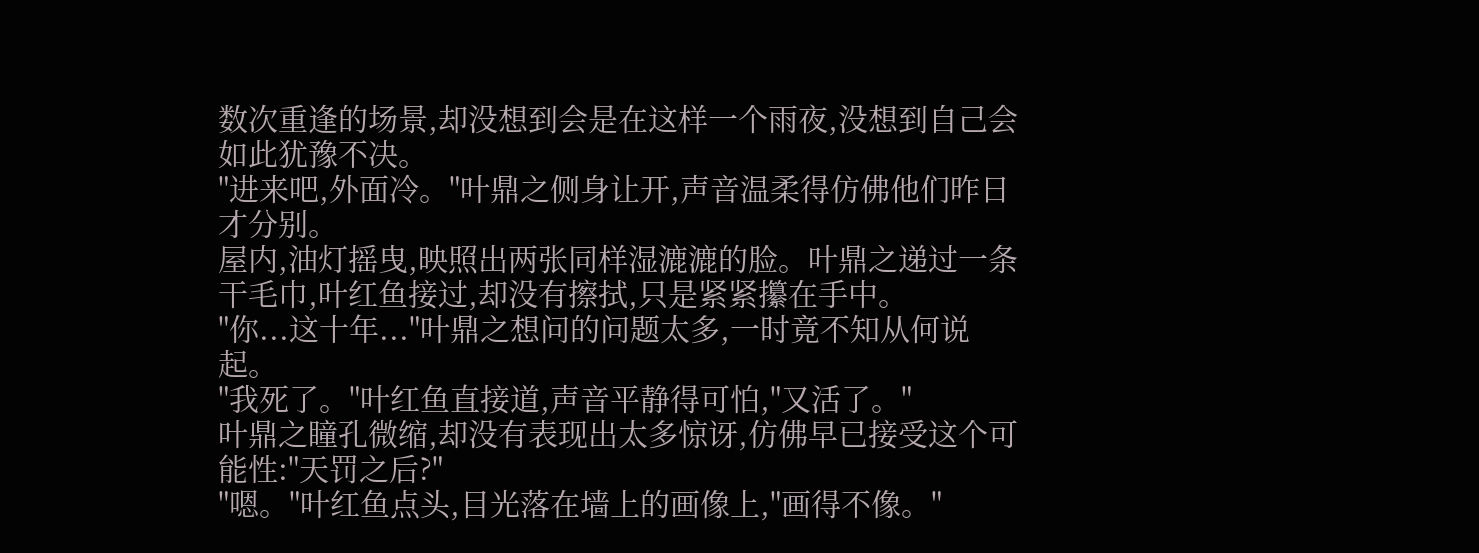数次重逢的场景,却没想到会是在这样一个雨夜,没想到自己会如此犹豫不决。
"进来吧,外面冷。"叶鼎之侧身让开,声音温柔得仿佛他们昨日才分别。
屋内,油灯摇曳,映照出两张同样湿漉漉的脸。叶鼎之递过一条干毛巾,叶红鱼接过,却没有擦拭,只是紧紧攥在手中。
"你...这十年..."叶鼎之想问的问题太多,一时竟不知从何说起。
"我死了。"叶红鱼直接道,声音平静得可怕,"又活了。"
叶鼎之瞳孔微缩,却没有表现出太多惊讶,仿佛早已接受这个可能性:"天罚之后?"
"嗯。"叶红鱼点头,目光落在墙上的画像上,"画得不像。"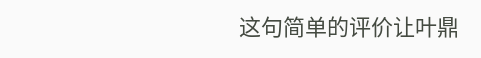这句简单的评价让叶鼎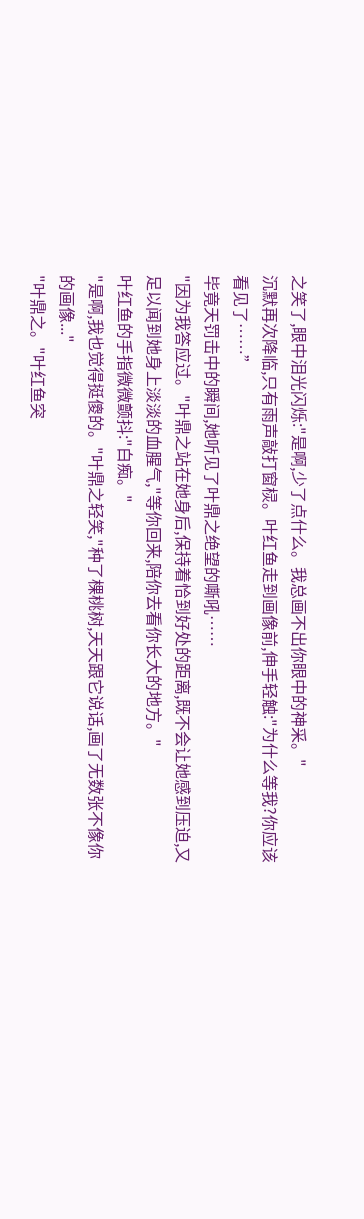之笑了,眼中泪光闪烁:"是啊,少了点什么。我总画不出你眼中的神采。"
沉默再次降临,只有雨声敲打窗棂。叶红鱼走到画像前,伸手轻触:"为什么等我?你应该看见了……”
毕竟天罚击中的瞬间,她听见了叶鼎之绝望的嘶吼……
"因为我答应过。"叶鼎之站在她身后,保持着恰到好处的距离,既不会让她感到压迫,又足以闻到她身上淡淡的血腥气,"等你回来,陪你去看你长大的地方。"
叶红鱼的手指微微颤抖:"白痴。"
"是啊,我也觉得挺傻的。"叶鼎之轻笑,"种了棵桃树,天天跟它说话,画了无数张不像你的画像..."
"叶鼎之。"叶红鱼突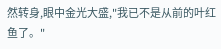然转身,眼中金光大盛,"我已不是从前的叶红鱼了。"